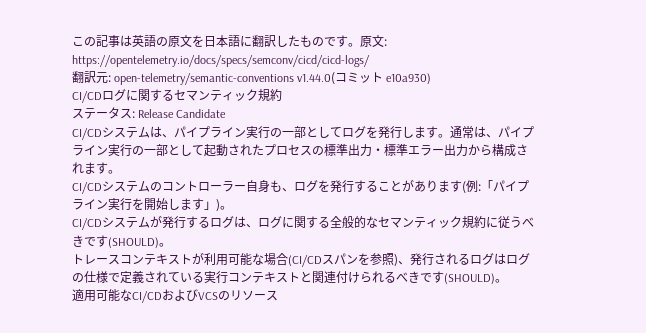この記事は英語の原文を日本語に翻訳したものです。原文: https://opentelemetry.io/docs/specs/semconv/cicd/cicd-logs/
翻訳元: open-telemetry/semantic-conventions v1.44.0(コミット e10a930)
CI/CDログに関するセマンティック規約
ステータス: Release Candidate
CI/CDシステムは、パイプライン実行の一部としてログを発行します。通常は、パイプライン実行の一部として起動されたプロセスの標準出力・標準エラー出力から構成されます。
CI/CDシステムのコントローラー自身も、ログを発行することがあります(例:「パイプライン実行を開始します」)。
CI/CDシステムが発行するログは、ログに関する全般的なセマンティック規約に従うべきです(SHOULD)。
トレースコンテキストが利用可能な場合(CI/CDスパンを参照)、発行されるログはログの仕様で定義されている実行コンテキストと関連付けられるべきです(SHOULD)。
適用可能なCI/CDおよびVCSのリソース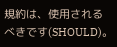規約は、使用されるべきです(SHOULD)。